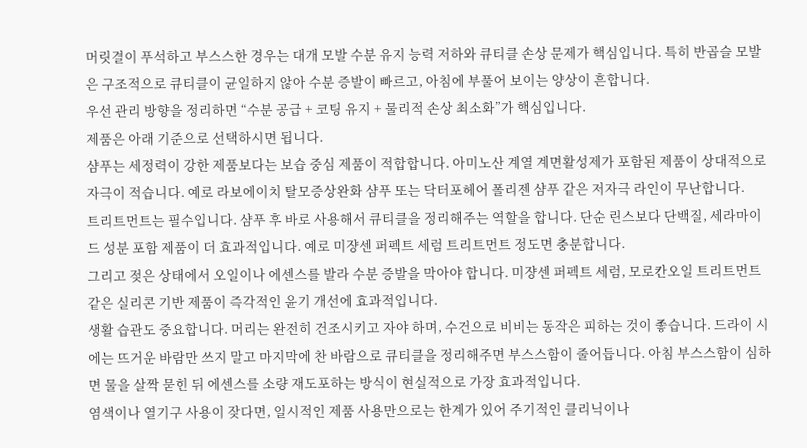머릿결이 푸석하고 부스스한 경우는 대개 모발 수분 유지 능력 저하와 큐티클 손상 문제가 핵심입니다. 특히 반곱슬 모발은 구조적으로 큐티클이 균일하지 않아 수분 증발이 빠르고, 아침에 부풀어 보이는 양상이 흔합니다.
우선 관리 방향을 정리하면 “수분 공급 + 코팅 유지 + 물리적 손상 최소화”가 핵심입니다.
제품은 아래 기준으로 선택하시면 됩니다.
샴푸는 세정력이 강한 제품보다는 보습 중심 제품이 적합합니다. 아미노산 계열 계면활성제가 포함된 제품이 상대적으로 자극이 적습니다. 예로 라보에이치 탈모증상완화 샴푸 또는 닥터포헤어 폴리젠 샴푸 같은 저자극 라인이 무난합니다.
트리트먼트는 필수입니다. 샴푸 후 바로 사용해서 큐티클을 정리해주는 역할을 합니다. 단순 린스보다 단백질, 세라마이드 성분 포함 제품이 더 효과적입니다. 예로 미쟝센 퍼펙트 세럼 트리트먼트 정도면 충분합니다.
그리고 젖은 상태에서 오일이나 에센스를 발라 수분 증발을 막아야 합니다. 미쟝센 퍼펙트 세럼, 모로칸오일 트리트먼트 같은 실리콘 기반 제품이 즉각적인 윤기 개선에 효과적입니다.
생활 습관도 중요합니다. 머리는 완전히 건조시키고 자야 하며, 수건으로 비비는 동작은 피하는 것이 좋습니다. 드라이 시에는 뜨거운 바람만 쓰지 말고 마지막에 찬 바람으로 큐티클을 정리해주면 부스스함이 줄어듭니다. 아침 부스스함이 심하면 물을 살짝 묻힌 뒤 에센스를 소량 재도포하는 방식이 현실적으로 가장 효과적입니다.
염색이나 열기구 사용이 잦다면, 일시적인 제품 사용만으로는 한계가 있어 주기적인 클리닉이나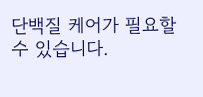단백질 케어가 필요할 수 있습니다.